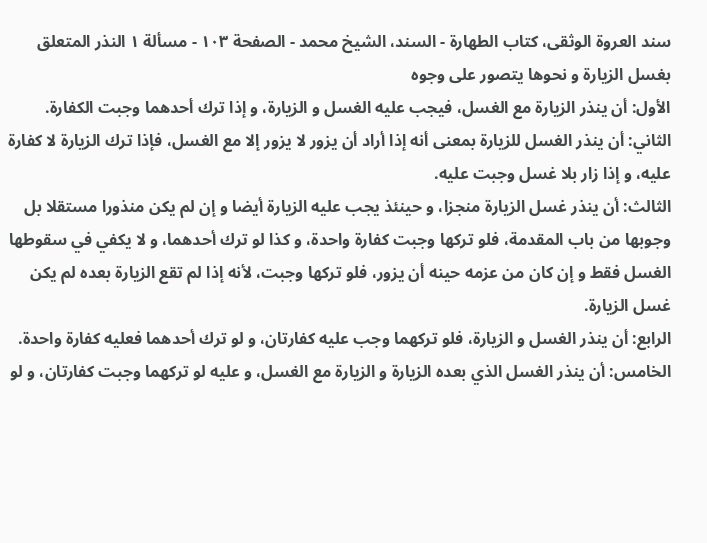سند العروة الوثقى، كتاب الطهارة - السند، الشيخ محمد - الصفحة ١٠٣ - مسألة ١ النذر المتعلق بغسل الزيارة و نحوها يتصور على وجوه
الأول: أن ينذر الزيارة مع الغسل، فيجب عليه الغسل و الزيارة، و إذا ترك أحدهما وجبت الكفارة.
الثاني: أن ينذر الغسل للزيارة بمعنى أنه إذا أراد أن يزور لا يزور إلا مع الغسل، فإذا ترك الزيارة لا كفارة عليه، و إذا زار بلا غسل وجبت عليه.
الثالث: أن ينذر غسل الزيارة منجزا، و حينئذ يجب عليه الزيارة أيضا و إن لم يكن منذورا مستقلا بل وجوبها من باب المقدمة، فلو تركها وجبت كفارة واحدة، و كذا لو ترك أحدهما، و لا يكفي في سقوطها الغسل فقط و إن كان من عزمه حينه أن يزور، فلو تركها وجبت، لأنه إذا لم تقع الزيارة بعده لم يكن غسل الزيارة.
الرابع: أن ينذر الغسل و الزيارة، فلو تركهما وجب عليه كفارتان، و لو ترك أحدهما فعليه كفارة واحدة.
الخامس: أن ينذر الغسل الذي بعده الزيارة و الزيارة مع الغسل، و عليه لو تركهما وجبت كفارتان، و لو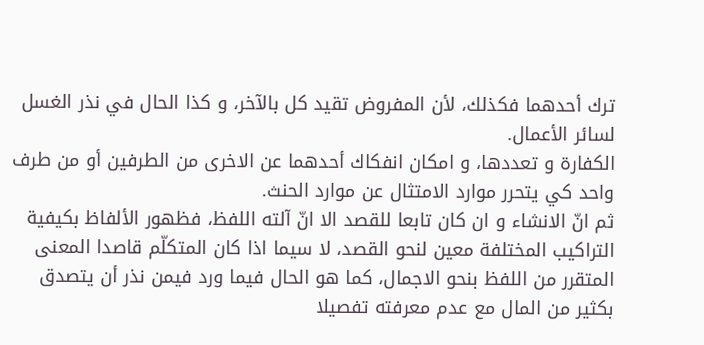ترك أحدهما فكذلك، لأن المفروض تقيد كل بالآخر، و كذا الحال في نذر الغسل لسائر الأعمال.
الكفارة و تعددها، و امكان انفكاك أحدهما عن الاخرى من الطرفين أو من طرف واحد كي يتحرر موارد الامتثال عن موارد الحنث.
ثم انّ الانشاء و ان كان تابعا للقصد الا انّ آلته اللفظ، فظهور الألفاظ بكيفية التراكيب المختلفة معين لنحو القصد، لا سيما اذا كان المتكلّم قاصدا المعنى المتقرر من اللفظ بنحو الاجمال، كما هو الحال فيما ورد فيمن نذر أن يتصدق بكثير من المال مع عدم معرفته تفصيلا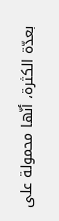بعدّة الكثرة، أنّها محمولة على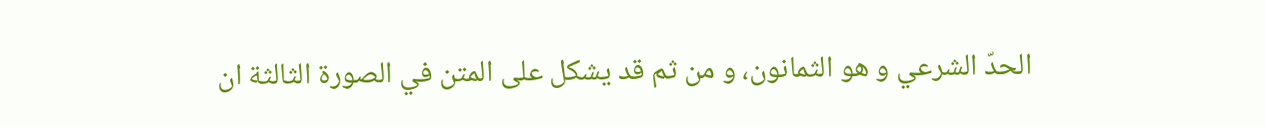الحدّ الشرعي و هو الثمانون، و من ثم قد يشكل على المتن في الصورة الثالثة ان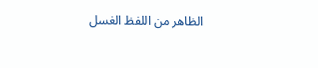الظاهر من اللفظ الغسل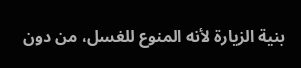بنية الزيارة لأنه المنوع للغسل، من دون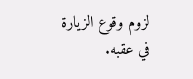لزوم وقوع الزيارة في عقبه.